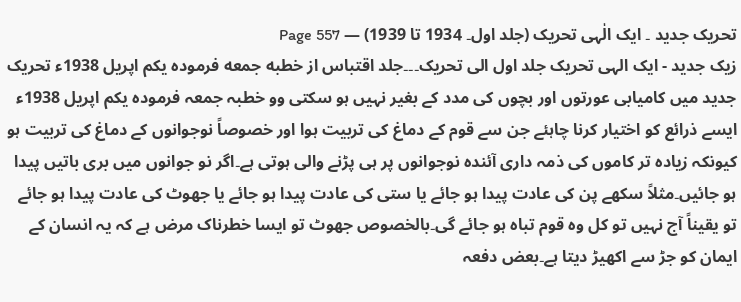تحریک جدید ۔ ایک الٰہی تحریک (جلد اول۔ 1934 تا 1939) — Page 557
زیک جدید - ایک الہی تحریک جلد اول الی تحریک۔۔۔جلد اقتباس از خطبه جمعه فرموده یکم اپریل 1938ء تحریک جدید میں کامیابی عورتوں اور بچوں کی مدد کے بغیر نہیں ہو سکتی وو خطبہ جمعہ فرمودہ یکم اپریل 1938ء ایسے ذرائع کو اختیار کرنا چاہئے جن سے قوم کے دماغ کی تربیت ہوا اور خصوصاً نوجوانوں کے دماغ کی تربیت ہو کیونکہ زیادہ تر کاموں کی ذمہ داری آئندہ نوجوانوں پر ہی پڑنے والی ہوتی ہے۔اگر نو جوانوں میں بری باتیں پیدا ہو جائیں۔مثلاً سکھے پن کی عادت پیدا ہو جائے یا ستی کی عادت پیدا ہو جائے یا جھوٹ کی عادت پیدا ہو جائے تو یقیناً آج نہیں تو کل وہ قوم تباہ ہو جائے گی۔بالخصوص جھوٹ تو ایسا خطرناک مرض ہے کہ یہ انسان کے ایمان کو جڑ سے اکھیڑ دیتا ہے۔بعض دفعہ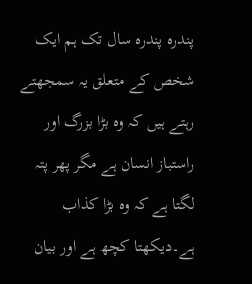پندرہ پندرہ سال تک ہم ایک شخص کے متعلق یہ سمجھتے رہتے ہیں کہ وہ بڑا بزرگ اور راستباز انسان ہے مگر پھر پتہ لگتا ہے کہ وہ بڑا کذاب ہے۔دیکھتا کچھ ہے اور بیان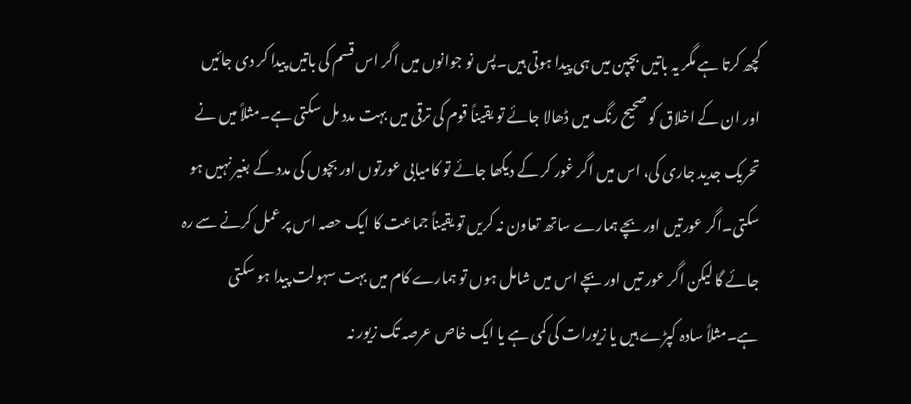کچھ کرتا ہے مگر یہ باتیں بچپن میں ہی پیدا ہوتی ہیں۔پس نو جوانوں میں اگر اس قسم کی باتیں پیدا کر دی جائیں اور ان کے اخلاق کو صحیح رنگ میں ڈھالا جائے تو یقیناً قوم کی ترقی میں بہت مدد مل سکتی ہے۔مثلاً میں نے تحریک جدید جاری کی، اس میں اگر غور کر کے دیکھا جائے تو کامیابی عورتوں اور بچوں کی مدد کے بغیر نہیں ہو سکتی۔اگر عورتیں اور بچے ہمارے ساتھ تعاون نہ کریں تو یقیناً جماعت کا ایک حصہ اس پر عمل کرنے سے رہ جائے گا لیکن اگر عور تیں اور بچے اس میں شامل ہوں تو ہمارے کام میں بہت سہولت پیدا ہو سکتی ہے۔مثلاً سادہ کپڑے ہیں یا زیورات کی کمی ہے یا ایک خاص عرصہ تک زیور نہ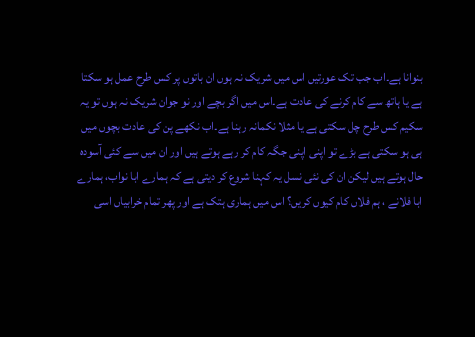بنوانا ہے۔اب جب تک عورتیں اس میں شریک نہ ہوں ان باتوں پر کس طرح عمل ہو سکتا ہے یا ہاتھ سے کام کرنے کی عادت ہے۔اس میں اگر بچے اور نو جوان شریک نہ ہوں تو یہ سکیم کس طرح چل سکتی ہے یا مثلا نکمانہ رہنا ہے۔اب نکھے پن کی عادت بچوں میں ہی ہو سکتی ہے بڑے تو اپنی اپنی جگہ کام کر رہے ہوتے ہیں اور ان میں سے کئی آسودہ حال ہوتے ہیں لیکن ان کی نئی نسل یہ کہنا شروع کر دیتی ہے کہ ہمارے ابا نواب، ہمارے ابا فلانے ، ہم فلاں کام کیوں کریں؟ اس میں ہماری ہتک ہے اور پھر تمام خرابیاں اسی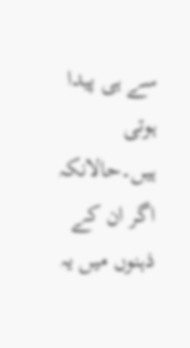سے ہی پیدا ہوتی ہیں۔حالانکہ اگر ان کے ذہنوں میں یہ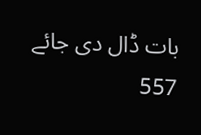بات ڈال دی جائے 557